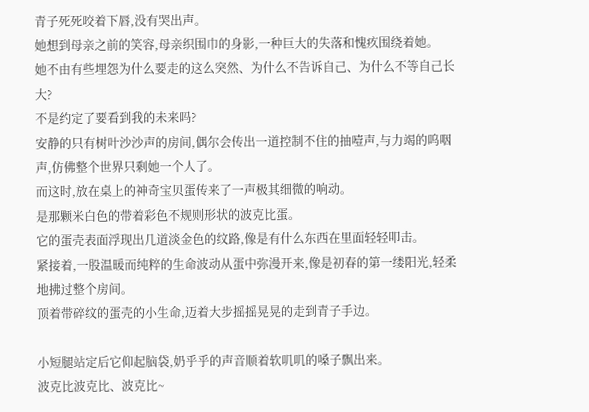青子死死咬着下唇,没有哭出声。
她想到母亲之前的笑容,母亲织围巾的身影,一种巨大的失落和愧疚围绕着她。
她不由有些埋怨为什么要走的这么突然、为什么不告诉自己、为什么不等自己长大?
不是约定了要看到我的未来吗?
安静的只有树叶沙沙声的房间,偶尔会传出一道控制不住的抽噎声,与力竭的呜咽声,仿佛整个世界只剩她一个人了。
而这时,放在桌上的神奇宝贝蛋传来了一声极其细微的响动。
是那颗米白色的带着彩色不规则形状的波克比蛋。
它的蛋壳表面浮现出几道淡金色的纹路,像是有什么东西在里面轻轻叩击。
紧接着,一股温暖而纯粹的生命波动从蛋中弥漫开来,像是初春的第一缕阳光,轻柔地拂过整个房间。
顶着带碎纹的蛋壳的小生命,迈着大步摇摇晃晃的走到青子手边。

小短腿站定后它仰起脑袋,奶乎乎的声音顺着软叽叽的嗓子飘出来。
波克比波克比、波克比~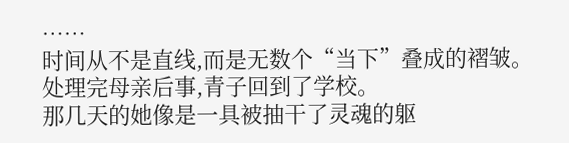……
时间从不是直线,而是无数个“当下”叠成的褶皱。
处理完母亲后事,青子回到了学校。
那几天的她像是一具被抽干了灵魂的躯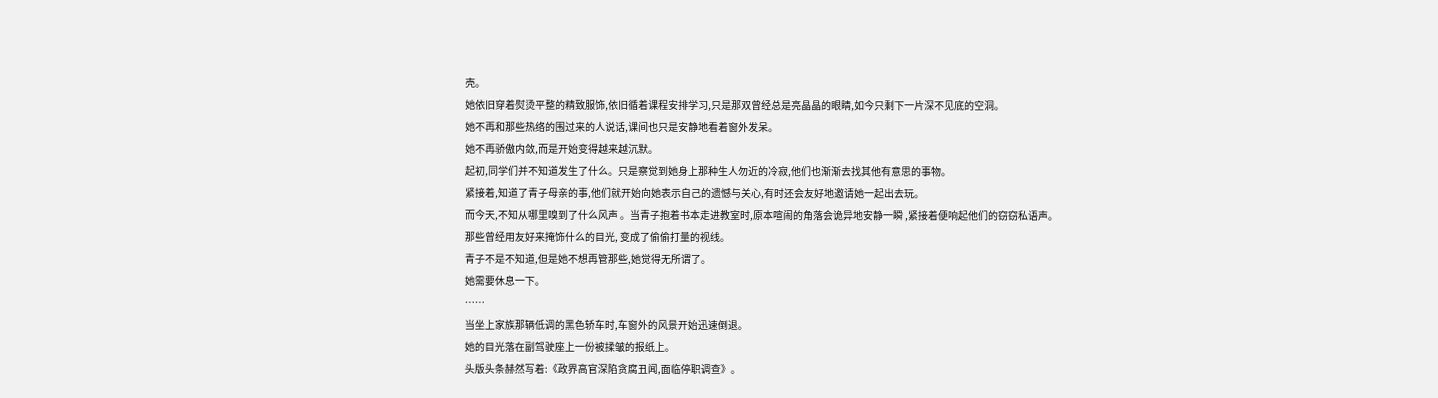壳。
她依旧穿着熨烫平整的精致服饰,依旧循着课程安排学习,只是那双曾经总是亮晶晶的眼睛,如今只剩下一片深不见底的空洞。
她不再和那些热络的围过来的人说话,课间也只是安静地看着窗外发呆。
她不再骄傲内敛,而是开始变得越来越沉默。
起初,同学们并不知道发生了什么。只是察觉到她身上那种生人勿近的冷寂,他们也渐渐去找其他有意思的事物。
紧接着,知道了青子母亲的事,他们就开始向她表示自己的遗憾与关心,有时还会友好地邀请她一起出去玩。
而今天,不知从哪里嗅到了什么风声 。当青子抱着书本走进教室时,原本喧闹的角落会诡异地安静一瞬 ,紧接着便响起他们的窃窃私语声。
那些曾经用友好来掩饰什么的目光, 变成了偷偷打量的视线。
青子不是不知道,但是她不想再管那些,她觉得无所谓了。
她需要休息一下。
……
当坐上家族那辆低调的黑色轿车时,车窗外的风景开始迅速倒退。
她的目光落在副驾驶座上一份被揉皱的报纸上。
头版头条赫然写着:《政界高官深陷贪腐丑闻,面临停职调查》。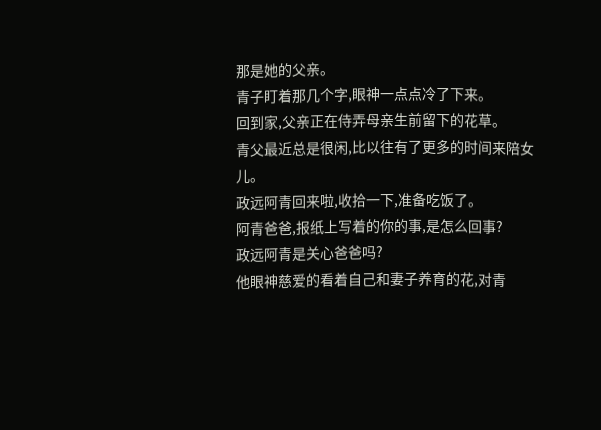那是她的父亲。
青子盯着那几个字,眼神一点点冷了下来。
回到家,父亲正在侍弄母亲生前留下的花草。
青父最近总是很闲,比以往有了更多的时间来陪女儿。
政远阿青回来啦,收拾一下,准备吃饭了。
阿青爸爸,报纸上写着的你的事,是怎么回事?
政远阿青是关心爸爸吗?
他眼神慈爱的看着自己和妻子养育的花,对青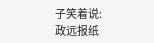子笑着说:
政远报纸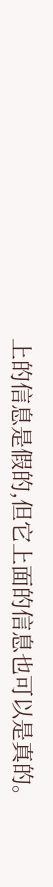上的信息是假的,但它上面的信息也可以是真的。